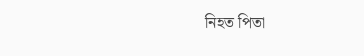নিহত পিতা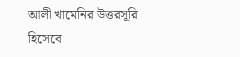আলী খামেনির উত্তরসূরি হিসেবে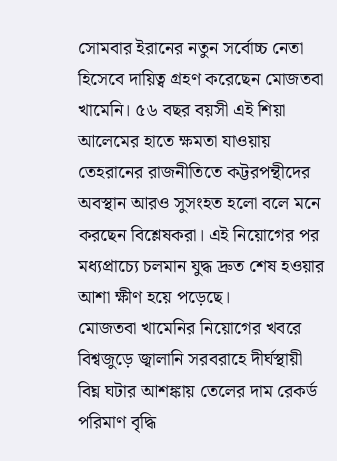সোমবার ইরানের নতুন সর্বোচ্চ নেতা হিসেবে দায়িত্ব গ্রহণ করেছেন মোজতবা খামেনি। ৫৬ বছর বয়সী এই শিয়া আলেমের হাতে ক্ষমতা যাওয়ায় তেহরানের রাজনীতিতে কট্টরপন্থীদের অবস্থান আরও সুসংহত হলো বলে মনে করছেন বিশ্লেষকরা। এই নিয়োগের পর মধ্যপ্রাচ্যে চলমান যুদ্ধ দ্রুত শেষ হওয়ার আশা ক্ষীণ হয়ে পড়েছে।
মোজতবা খামেনির নিয়োগের খবরে বিশ্বজুড়ে জ্বালানি সরবরাহে দীর্ঘস্থায়ী বিঘ্ন ঘটার আশঙ্কায় তেলের দাম রেকর্ড পরিমাণ বৃদ্ধি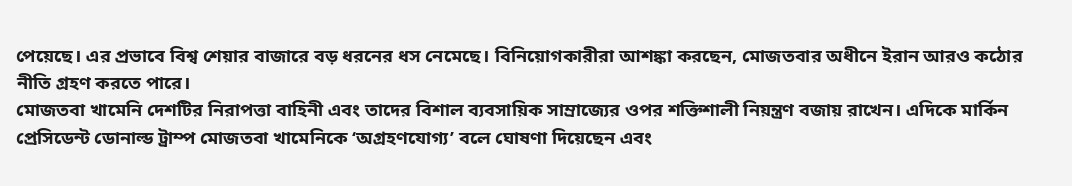পেয়েছে। এর প্রভাবে বিশ্ব শেয়ার বাজারে বড় ধরনের ধস নেমেছে। বিনিয়োগকারীরা আশঙ্কা করছেন, মোজতবার অধীনে ইরান আরও কঠোর নীতি গ্রহণ করতে পারে।
মোজতবা খামেনি দেশটির নিরাপত্তা বাহিনী এবং তাদের বিশাল ব্যবসায়িক সাম্রাজ্যের ওপর শক্তিশালী নিয়ন্ত্রণ বজায় রাখেন। এদিকে মার্কিন প্রেসিডেন্ট ডোনাল্ড ট্রাম্প মোজতবা খামেনিকে ‘অগ্রহণযোগ্য’ বলে ঘোষণা দিয়েছেন এবং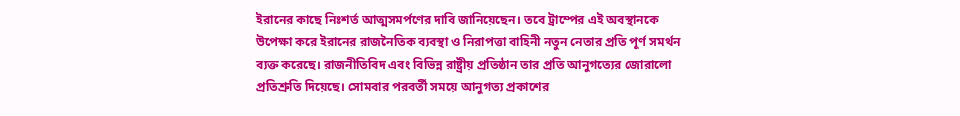ইরানের কাছে নিঃশর্ত আত্মসমর্পণের দাবি জানিয়েছেন। তবে ট্রাম্পের এই অবস্থানকে উপেক্ষা করে ইরানের রাজনৈতিক ব্যবস্থা ও নিরাপত্তা বাহিনী নতুন নেতার প্রতি পূর্ণ সমর্থন ব্যক্ত করেছে। রাজনীতিবিদ এবং বিভিন্ন রাষ্ট্রীয় প্রতিষ্ঠান তার প্রতি আনুগত্যের জোরালো প্রতিশ্রুতি দিয়েছে। সোমবার পরবর্তী সময়ে আনুগত্য প্রকাশের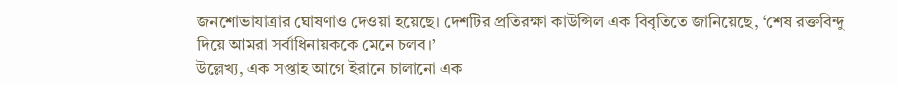জনশোভাযাত্রার ঘোষণাও দেওয়া হয়েছে। দেশটির প্রতিরক্ষা কাউন্সিল এক বিবৃতিতে জানিয়েছে, ‘শেষ রক্তবিন্দু দিয়ে আমরা সর্বাধিনায়ককে মেনে চলব।’
উল্লেখ্য, এক সপ্তাহ আগে ইরানে চালানো এক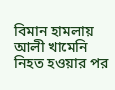বিমান হামলায় আলী খামেনি নিহত হওয়ার পর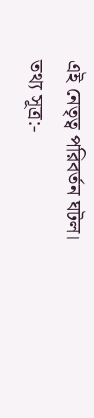এই নেতৃত্ব পরিবর্তন ঘটল।
তথ্য সূত্র:-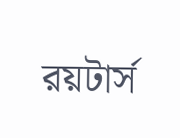রয়টার্স